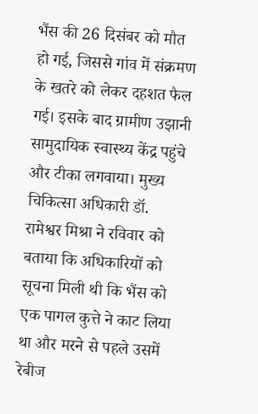भैंस की 26 दिसंबर को मौत हो गई, जिससे गांव में संक्रमण के खतरे को लेकर दहशत फैल गई। इसके बाद ग्रामीण उझानी सामुदायिक स्वास्थ्य केंद्र पहुंचे और टीका लगवाया। मुख्य चिकित्सा अधिकारी डॉ. रामेश्वर मिश्रा ने रविवार को बताया कि अधिकारियों को सूचना मिली थी कि भैंस को एक पागल कुत्ते ने काट लिया था और मरने से पहले उसमें रेबीज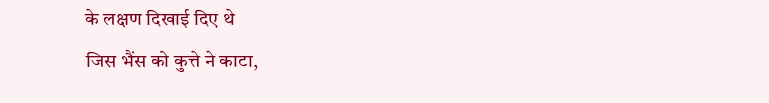के लक्षण दिखाई दिए थे
जिस भैंस को कुत्ते ने काटा,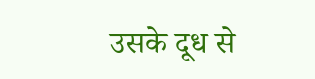उसके दूध से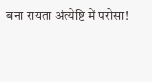बना रायता अंत्येष्टि में परोसा!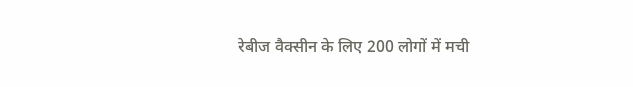रेबीज वैक्सीन के लिए 200 लोगों में मची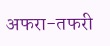अफरा-तफरी